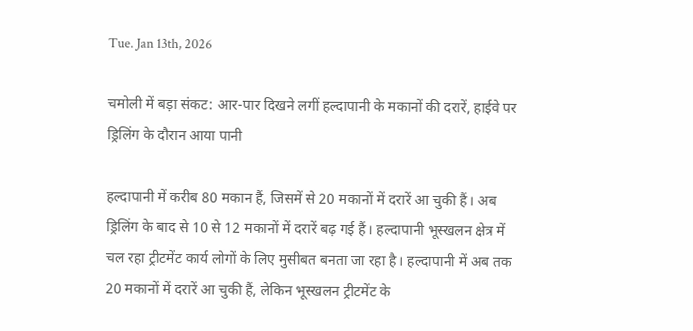Tue. Jan 13th, 2026

चमोली में बड़ा संकट: आर-पार दिखने लगीं हल्दापानी के मकानों की दरारें, हाईवे पर ड्रिलिंग के दौरान आया पानी

हल्दापानी में करीब 80 मकान हैं, जिसमें से 20 मकानों में दरारें आ चुकी हैं। अब ड्रिलिंग के बाद से 10 से 12 मकानों में दरारें बढ़ गई हैं। हल्दापानी भूस्खलन क्षेत्र में चल रहा ट्रीटमेंट कार्य लोगों के लिए मुसीबत बनता जा रहा है। हल्दापानी में अब तक 20 मकानों में दरारें आ चुकी हैं, लेकिन भूस्खलन ट्रीटमेंट के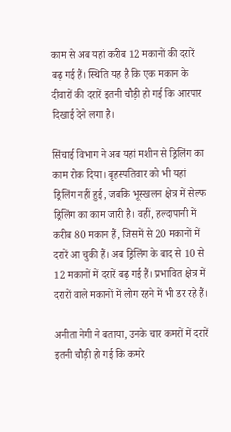काम से अब यहां करीब 12 मकानों की दरारें बढ़ गई हैं। स्थिति यह है कि एक मकान के दीवारों की दरारें इतनी चौड़ी हो गई कि आरपार दिखाई देने लगा है।

सिंचाई विभाग ने अब यहां मशीन से ड्रिलिंग का काम रोक दिया। बृहस्पतिवार को भी यहां ड्रिलिंग नहीं हुई, जबकि भूस्खलन क्षेत्र में सेल्फ ड्रिलिंग का काम जारी है। वहीं, हल्दापानी में करीब 80 मकान हैं, जिसमें से 20 मकानों में दरारें आ चुकी हैं। अब ड्रिलिंग के बाद से 10 से 12 मकानों में दरारें बढ़ गई हैं। प्रभावित क्षेत्र में दरारों वाले मकानों में लोग रहने में भी डर रहे हैं।

अनीता नेगी ने बताया, उनके चार कमरों में दरारें इतनी चौड़ी हो गई कि कमरे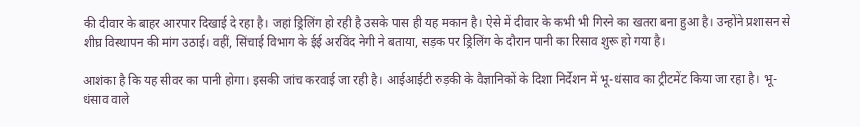की दीवार के बाहर आरपार दिखाई दे रहा है। जहां ड्रिलिंग हो रही है उसके पास ही यह मकान है। ऐसे में दीवार के कभी भी गिरने का खतरा बना हुआ है। उन्होंने प्रशासन से शीघ्र विस्थापन की मांग उठाई। वहीं, सिंचाई विभाग के ईई अरविंद नेगी ने बताया, सड़क पर ड्रिलिंग के दौरान पानी का रिसाव शुरू हो गया है।

आशंका है कि यह सीवर का पानी होगा। इसकी जांच करवाई जा रही है। आईआईटी रुड़की के वैज्ञानिकों के दिशा निर्देशन में भू-धंसाव का ट्रीटमेंट किया जा रहा है। भू-धंसाव वाले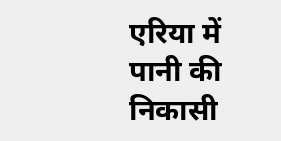एरिया में पानी की निकासी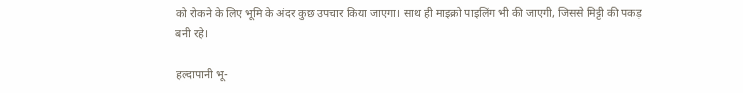को रोकने के लिए भूमि के अंदर कुछ उपचार किया जाएगा। साथ ही माइक्रो पाइलिंग भी की जाएगी, जिससे मिट्टी की पकड़ बनी रहे।

हल्दापानी भू-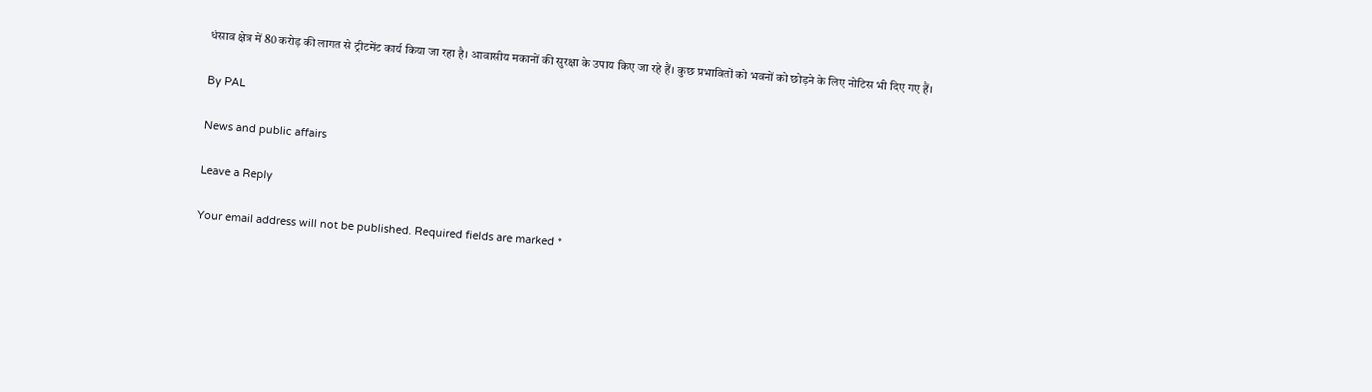धंसाव क्षेत्र में 80 करोड़ की लागत से ट्रीटमेंट कार्य किया जा रहा है। आवासीय मकानों की सुरक्षा के उपाय किए जा रहे हैं। कुछ प्रभावितों को भवनों को छोड़ने के लिए नोटिस भी दिए गए हैं।

By PAL

News and public affairs

Leave a Reply

Your email address will not be published. Required fields are marked *